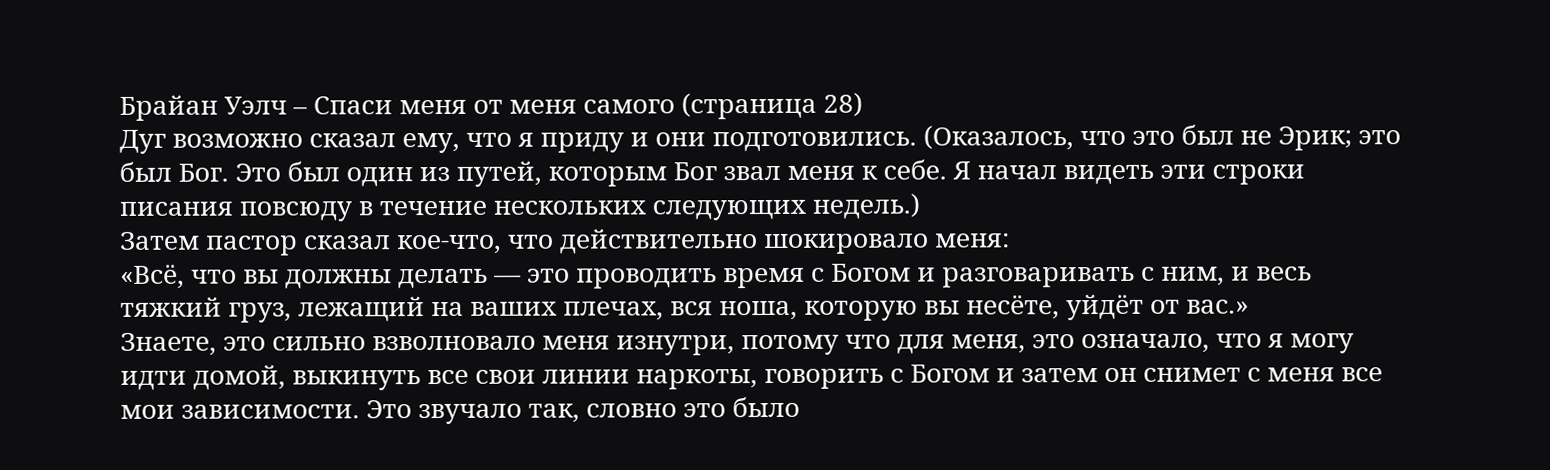Брайан Уэлч – Спаси меня от меня самого (страница 28)
Дуг возможно сказал ему, что я приду и они подготовились. (Оказалось, что это был не Эрик; это был Бог. Это был один из путей, которым Бог звал меня к себе. Я начал видеть эти строки писания повсюду в течение нескольких следующих недель.)
Затем пастор сказал кое-что, что действительно шокировало меня:
«Всё, что вы должны делать — это проводить время с Богом и разговаривать с ним, и весь тяжкий груз, лежащий на ваших плечах, вся ноша, которую вы несёте, уйдёт от вас.»
Знаете, это сильно взволновало меня изнутри, потому что для меня, это означало, что я могу идти домой, выкинуть все свои линии наркоты, говорить с Богом и затем он снимет с меня все мои зависимости. Это звучало так, словно это было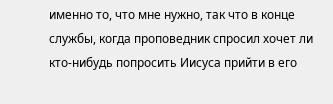именно то, что мне нужно, так что в конце службы, когда проповедник спросил хочет ли кто-нибудь попросить Иисуса прийти в его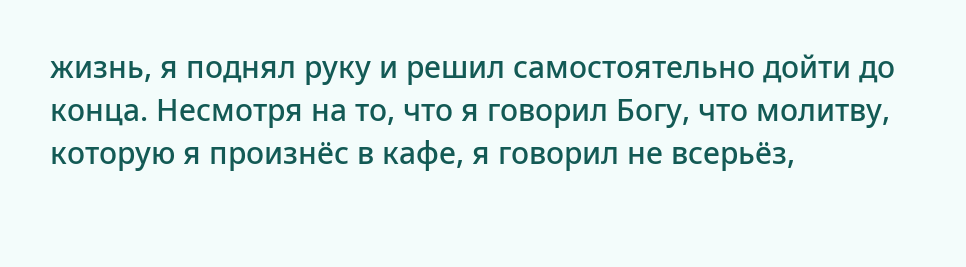жизнь, я поднял руку и решил самостоятельно дойти до конца. Несмотря на то, что я говорил Богу, что молитву, которую я произнёс в кафе, я говорил не всерьёз,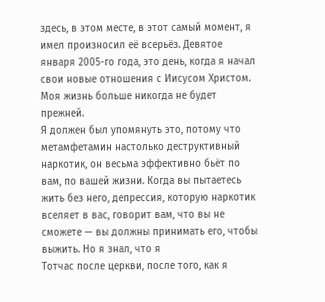здесь, в этом месте, в этот самый момент, я имел произносил её всерьёз. Девятое января 2005-го года, это день, когда я начал свои новые отношения с Иисусом Христом. Моя жизнь больше никогда не будет прежней.
Я должен был упомянуть это, потому что метамфетамин настолько деструктивный наркотик, он весьма эффективно бьёт по вам, по вашей жизни. Когда вы пытаетесь жить без него, депрессия, которую наркотик вселяет в вас, говорит вам, что вы не сможете — вы должны принимать его, чтобы выжить. Но я знал, что я
Тотчас после церкви, после того, как я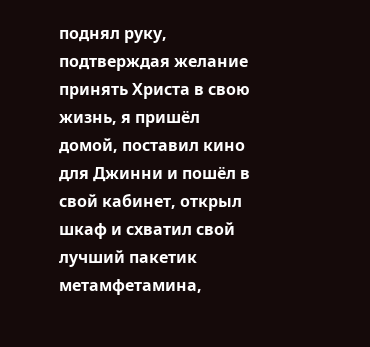поднял руку, подтверждая желание принять Христа в свою жизнь, я пришёл домой, поставил кино для Джинни и пошёл в свой кабинет, открыл шкаф и схватил свой лучший пакетик метамфетамина,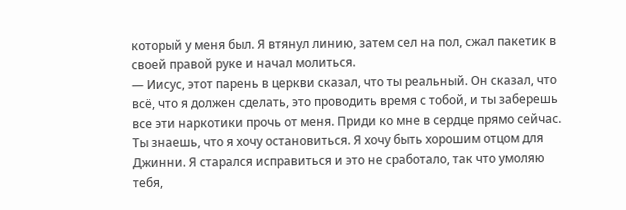который у меня был. Я втянул линию, затем сел на пол, сжал пакетик в своей правой руке и начал молиться.
— Иисус, этот парень в церкви сказал, что ты реальный. Он сказал, что всё, что я должен сделать, это проводить время с тобой, и ты заберешь все эти наркотики прочь от меня. Приди ко мне в сердце прямо сейчас. Ты знаешь, что я хочу остановиться. Я хочу быть хорошим отцом для Джинни. Я старался исправиться и это не сработало, так что умоляю тебя,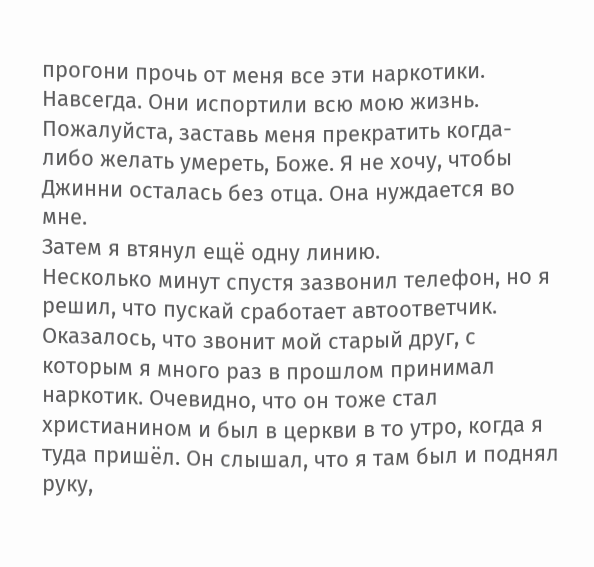прогони прочь от меня все эти наркотики. Навсегда. Они испортили всю мою жизнь. Пожалуйста, заставь меня прекратить когда-либо желать умереть, Боже. Я не хочу, чтобы Джинни осталась без отца. Она нуждается во мне.
Затем я втянул ещё одну линию.
Несколько минут спустя зазвонил телефон, но я решил, что пускай сработает автоответчик. Оказалось, что звонит мой старый друг, с которым я много раз в прошлом принимал наркотик. Очевидно, что он тоже стал христианином и был в церкви в то утро, когда я туда пришёл. Он слышал, что я там был и поднял руку,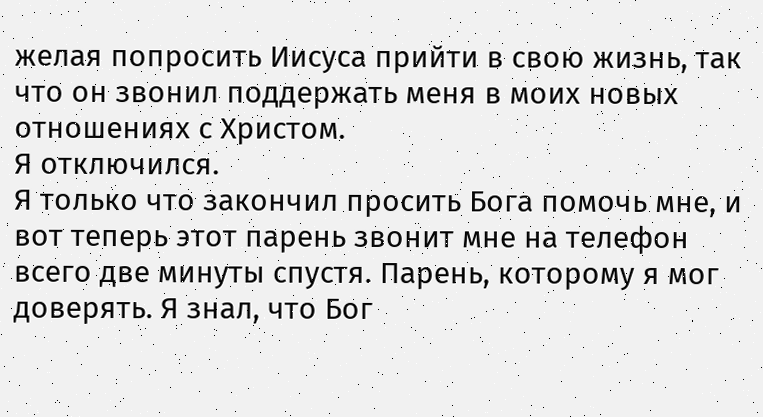желая попросить Иисуса прийти в свою жизнь, так что он звонил поддержать меня в моих новых отношениях с Христом.
Я отключился.
Я только что закончил просить Бога помочь мне, и вот теперь этот парень звонит мне на телефон всего две минуты спустя. Парень, которому я мог доверять. Я знал, что Бог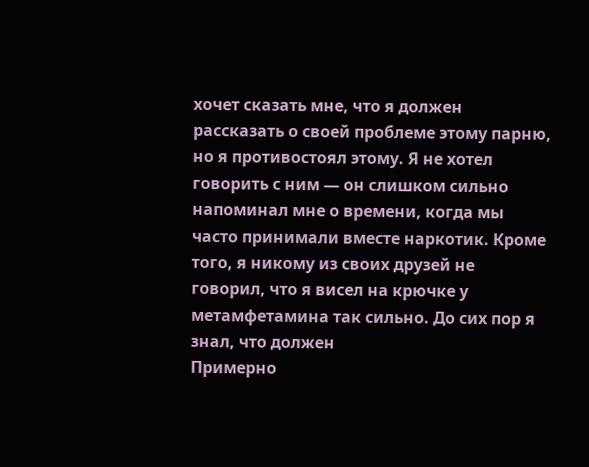хочет сказать мне, что я должен рассказать о своей проблеме этому парню, но я противостоял этому. Я не хотел говорить с ним — он слишком сильно напоминал мне о времени, когда мы часто принимали вместе наркотик. Кроме того, я никому из своих друзей не говорил, что я висел на крючке у метамфетамина так сильно. До сих пор я знал, что должен
Примерно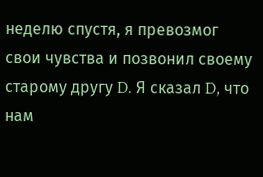неделю спустя, я превозмог свои чувства и позвонил своему старому другу D. Я сказал D, что нам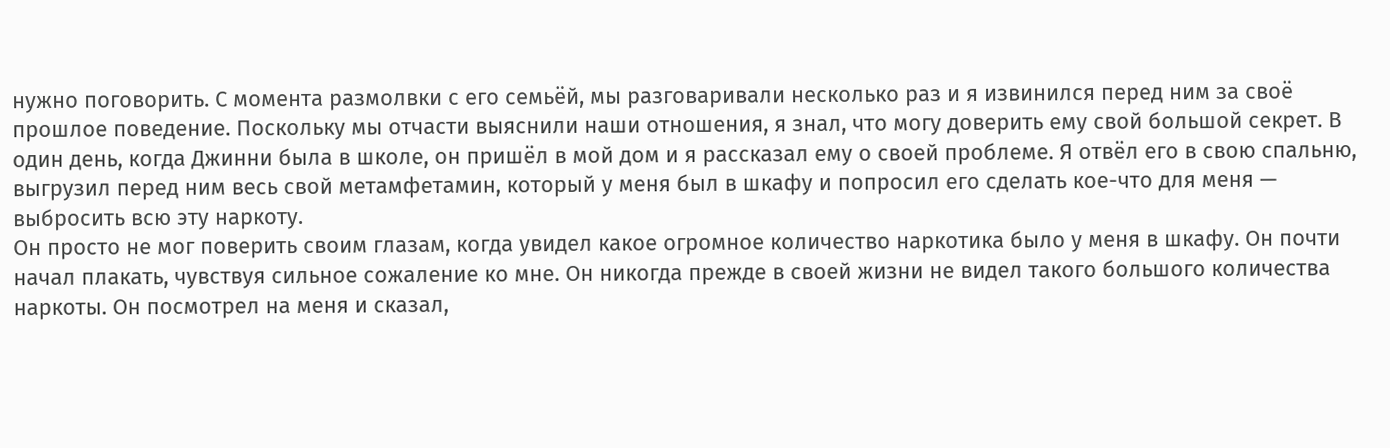нужно поговорить. С момента размолвки с его семьёй, мы разговаривали несколько раз и я извинился перед ним за своё прошлое поведение. Поскольку мы отчасти выяснили наши отношения, я знал, что могу доверить ему свой большой секрет. В один день, когда Джинни была в школе, он пришёл в мой дом и я рассказал ему о своей проблеме. Я отвёл его в свою спальню, выгрузил перед ним весь свой метамфетамин, который у меня был в шкафу и попросил его сделать кое-что для меня — выбросить всю эту наркоту.
Он просто не мог поверить своим глазам, когда увидел какое огромное количество наркотика было у меня в шкафу. Он почти начал плакать, чувствуя сильное сожаление ко мне. Он никогда прежде в своей жизни не видел такого большого количества наркоты. Он посмотрел на меня и сказал,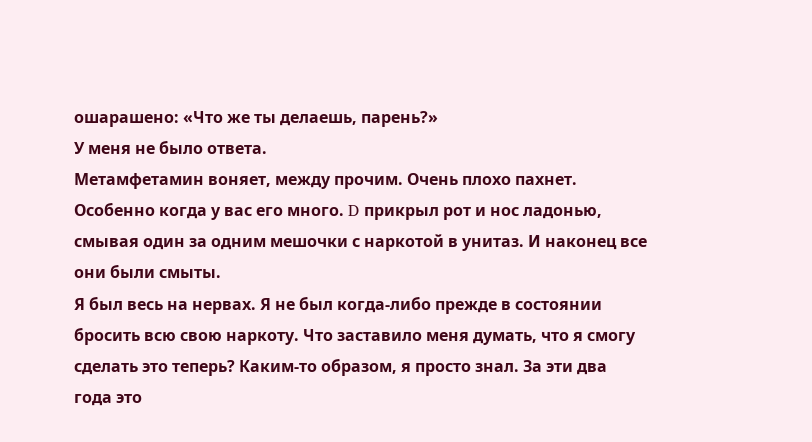ошарашено: «Что же ты делаешь, парень?»
У меня не было ответа.
Метамфетамин воняет, между прочим. Очень плохо пахнет. Особенно когда у вас его много. D прикрыл рот и нос ладонью, смывая один за одним мешочки с наркотой в унитаз. И наконец все они были смыты.
Я был весь на нервах. Я не был когда-либо прежде в состоянии бросить всю свою наркоту. Что заставило меня думать, что я смогу сделать это теперь? Каким-то образом, я просто знал. За эти два года это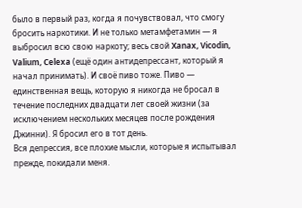было в первый раз, когда я почувствовал, что смогу бросить наркотики. И не только метамфетамин — я выбросил всю свою наркоту; весь свой Xanax, Vicodin, Valium, Celexa (ещё один антидепрессант, который я начал принимать). И своё пиво тоже. Пиво — единственная вещь, которую я никогда не бросал в течение последних двадцати лет своей жизни (за исключением нескольких месяцев после рождения Джинни). Я бросил его в тот день.
Вся депрессия, все плохие мысли, которые я испытывал прежде, покидали меня.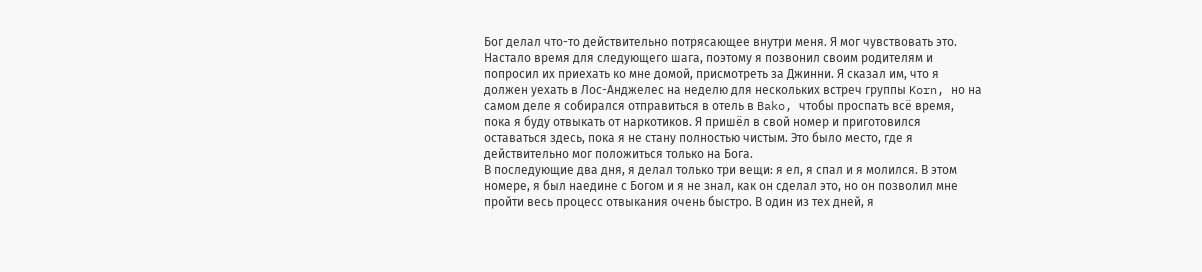Бог делал что-то действительно потрясающее внутри меня. Я мог чувствовать это. Настало время для следующего шага, поэтому я позвонил своим родителям и попросил их приехать ко мне домой, присмотреть за Джинни. Я сказал им, что я должен уехать в Лос-Анджелес на неделю для нескольких встреч группы Korn, но на самом деле я собирался отправиться в отель в Bako, чтобы проспать всё время, пока я буду отвыкать от наркотиков. Я пришёл в свой номер и приготовился оставаться здесь, пока я не стану полностью чистым. Это было место, где я действительно мог положиться только на Бога.
В последующие два дня, я делал только три вещи: я ел, я спал и я молился. В этом номере, я был наедине с Богом и я не знал, как он сделал это, но он позволил мне пройти весь процесс отвыкания очень быстро. В один из тех дней, я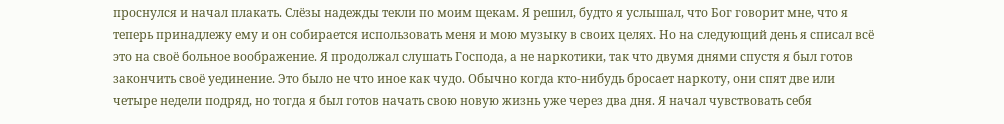проснулся и начал плакать. Слёзы надежды текли по моим щекам. Я решил, будто я услышал, что Бог говорит мне, что я теперь принадлежу ему и он собирается использовать меня и мою музыку в своих целях. Но на следующий день я списал всё это на своё больное воображение. Я продолжал слушать Господа, а не наркотики, так что двумя днями спустя я был готов закончить своё уединение. Это было не что иное как чудо. Обычно когда кто-нибудь бросает наркоту, они спят две или четыре недели подряд, но тогда я был готов начать свою новую жизнь уже через два дня. Я начал чувствовать себя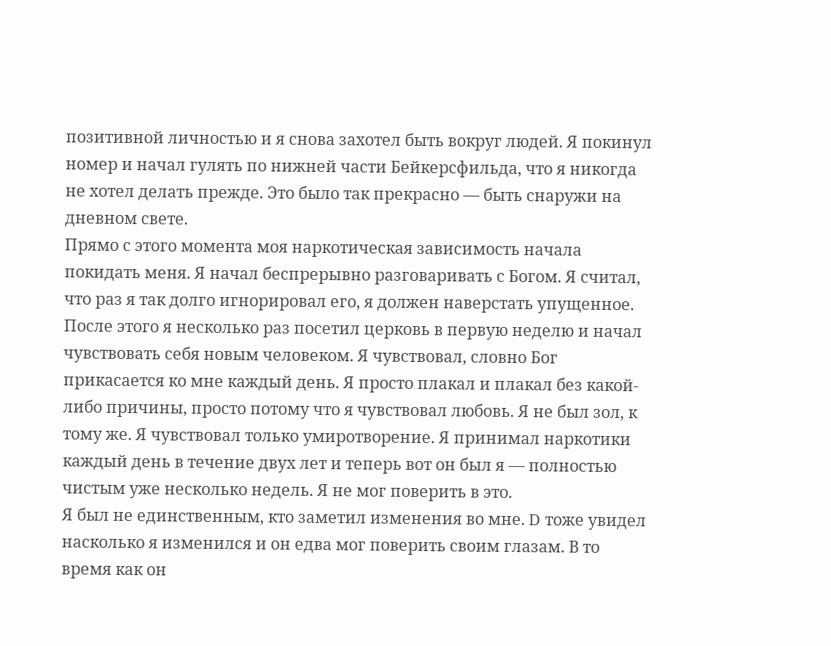позитивной личностью и я снова захотел быть вокруг людей. Я покинул номер и начал гулять по нижней части Бейкерсфильда, что я никогда не хотел делать прежде. Это было так прекрасно — быть снаружи на дневном свете.
Прямо с этого момента моя наркотическая зависимость начала покидать меня. Я начал беспрерывно разговаривать с Богом. Я считал, что раз я так долго игнорировал его, я должен наверстать упущенное. После этого я несколько раз посетил церковь в первую неделю и начал чувствовать себя новым человеком. Я чувствовал, словно Бог прикасается ко мне каждый день. Я просто плакал и плакал без какой-либо причины, просто потому что я чувствовал любовь. Я не был зол, к тому же. Я чувствовал только умиротворение. Я принимал наркотики каждый день в течение двух лет и теперь вот он был я — полностью чистым уже несколько недель. Я не мог поверить в это.
Я был не единственным, кто заметил изменения во мне. D тоже увидел насколько я изменился и он едва мог поверить своим глазам. В то время как он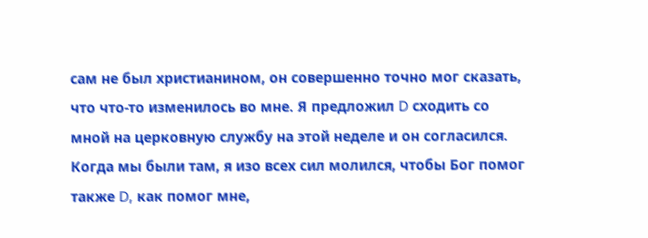сам не был христианином, он совершенно точно мог сказать, что что-то изменилось во мне. Я предложил D сходить со мной на церковную службу на этой неделе и он согласился. Когда мы были там, я изо всех сил молился, чтобы Бог помог также D, как помог мне,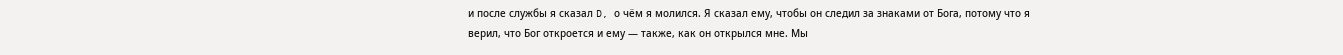и после службы я сказал D, о чём я молился. Я сказал ему, чтобы он следил за знаками от Бога, потому что я верил, что Бог откроется и ему — также, как он открылся мне. Мы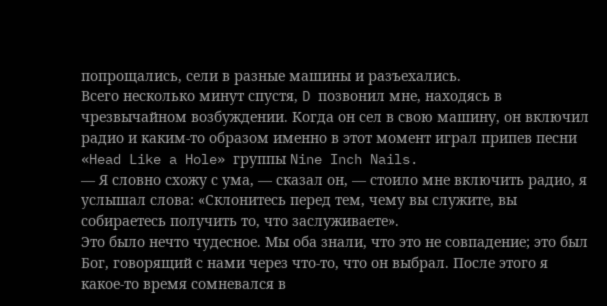попрощались, сели в разные машины и разъехались.
Всего несколько минут спустя, D позвонил мне, находясь в чрезвычайном возбуждении. Когда он сел в свою машину, он включил радио и каким-то образом именно в этот момент играл припев песни «Head Like a Hole» группы Nine Inch Nails.
— Я словно схожу с ума, — сказал он, — стоило мне включить радио, я услышал слова: «Склонитесь перед тем, чему вы служите, вы собираетесь получить то, что заслуживаете».
Это было нечто чудесное. Мы оба знали, что это не совпадение; это был Бог, говорящий с нами через что-то, что он выбрал. После этого я какое-то время сомневался в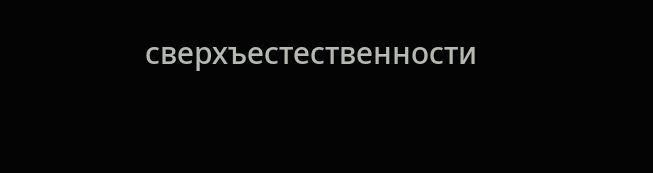сверхъестественности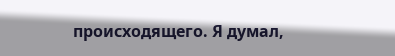происходящего. Я думал,